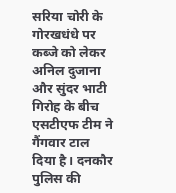सरिया चोरी के गोरखधंधे पर कब्जे को लेकर अनिल दुजाना और सुंदर भाटी गिरोह के बीच एसटीएफ टीम ने गैंगवार टाल दिया है। दनकौर पुलिस की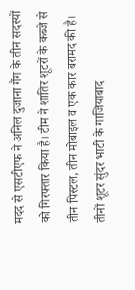मदद से एसटीएफ ने अनिल दुजाना गैंग के तीन सदस्यों को गिरफ्तार किया है। टीम ने शातिर शूटरों के कब्जे से तीन पिस्टल, तीन मोबाइल व एक कार बरामद की है। तीनों शूटर सुंदर भाटी के गाजियाबाद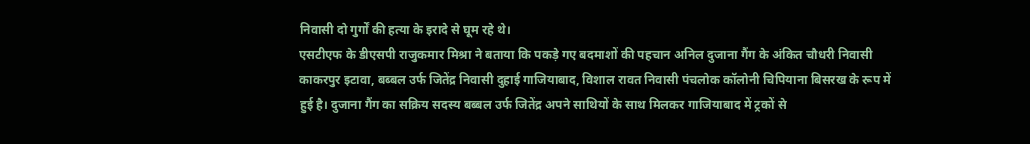निवासी दो गुर्गों की हत्या के इरादे से घूम रहे थे।
एसटीएफ के डीएसपी राजुकमार मिश्रा ने बताया कि पकड़े गए बदमाशों की पहचान अनिल दुजाना गैंग के अंकित चौधरी निवासी काकरपुर इटावा, बब्बल उर्फ जितेंद्र निवासी दुहाई गाजियाबाद, विशाल रावत निवासी पंचलोक कॉलोनी चिपियाना बिसरख के रूप में हुई है। दुजाना गैंग का सक्रिय सदस्य बब्बल उर्फ जितेंद्र अपने साथियों के साथ मिलकर गाजियाबाद में ट्रकों से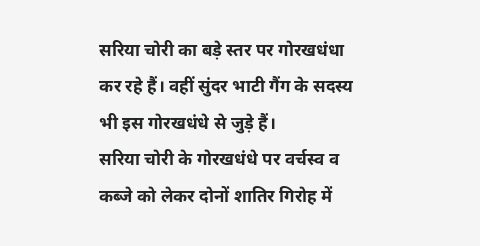सरिया चोरी का बड़े स्तर पर गोरखधंधा कर रहे हैं। वहीं सुंदर भाटी गैंग के सदस्य भी इस गोरखधंधे से जुड़े हैं।
सरिया चोरी के गोरखधंधे पर वर्चस्व व कब्जे को लेकर दोनों शातिर गिरोह में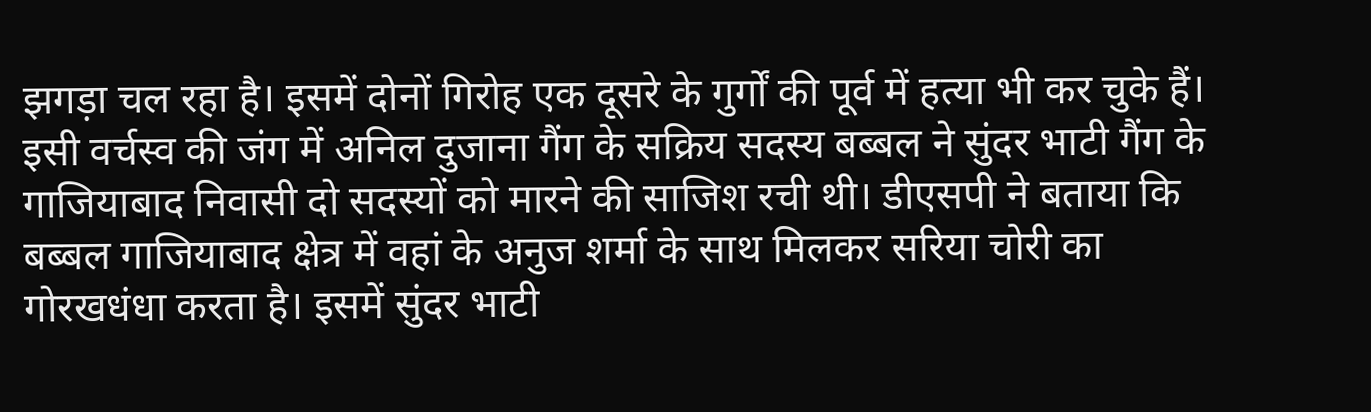झगड़ा चल रहा है। इसमें दोनों गिरोह एक दूसरे के गुर्गों की पूर्व में हत्या भी कर चुके हैं। इसी वर्चस्व की जंग में अनिल दुजाना गैंग के सक्रिय सदस्य बब्बल ने सुंदर भाटी गैंग के गाजियाबाद निवासी दो सदस्यों को मारने की साजिश रची थी। डीएसपी ने बताया कि बब्बल गाजियाबाद क्षेत्र में वहां के अनुज शर्मा के साथ मिलकर सरिया चोरी का गोरखधंधा करता है। इसमें सुंदर भाटी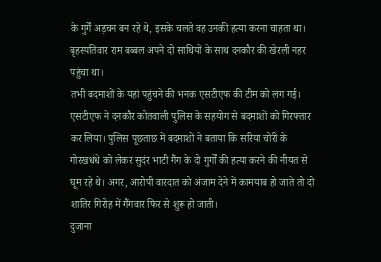के गुर्गें अड़चन बन रहे थे, इसके चलते वह उनकी हत्या करना चाहता था। बृहस्पतिवार राम बब्बल अपने दो साथियों के साथ दनकौर की खेरली नहर पहुंचा था।
तभी बदमाशों के यहां पहुंचने की भनक एसटीएफ की टीम को लग गई। एसटीएफ ने दनकौर कोतवाली पुलिस के सहयोग से बदमाशों को गिरफ्तार कर लिया। पुलिस पूछताछ में बदमाशों ने बताया कि सरिया चोरी के गोरखधंधे को लेकर सुदंर भाटी गैंग के दो गुर्गों की हत्या करने की नीयत से घूम रहे थे। अगर, आरोपी वारदात को अंजाम देने में कामयाब हो जाते तो दो शातिर गिरोह में गैंगवार फिर से शुरू हो जाती।
दुजाना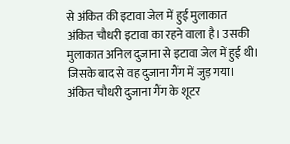से अंकित की इटावा जेल में हुई मुलाकात
अंकित चौधरी इटावा का रहने वाला है। उसकी मुलाकात अनिल दुजाना से इटावा जेल में हुई थी। जिसके बाद से वह दुजाना गैंग में जुड़ गया। अंकित चौधरी दुजाना गैंग के शूटर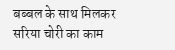बब्बल के साथ मिलकर सरिया चोरी का काम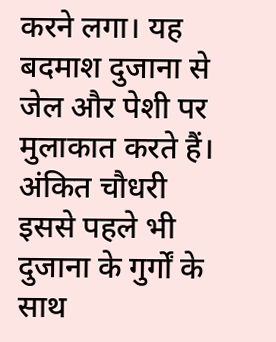करने लगा। यह बदमाश दुजाना से जेल और पेशी पर मुलाकात करते हैं। अंकित चौधरी इससे पहले भी दुजाना के गुर्गों के साथ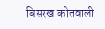बिसरख कोतवाली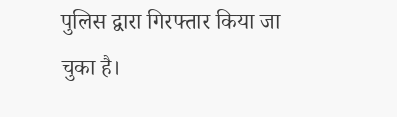पुलिस द्वारा गिरफ्तार किया जा चुका है।